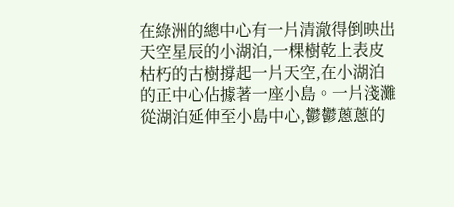在綠洲的總中心有一片清澈得倒映出天空星辰的小湖泊,一棵樹乾上表皮枯朽的古樹撐起一片天空,在小湖泊的正中心佔據著一座小島。一片淺灘從湖泊延伸至小島中心,鬱鬱蔥蔥的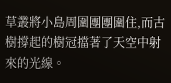草叢將小島周圍團團圍住,而古樹撐起的樹冠擋著了天空中射來的光線。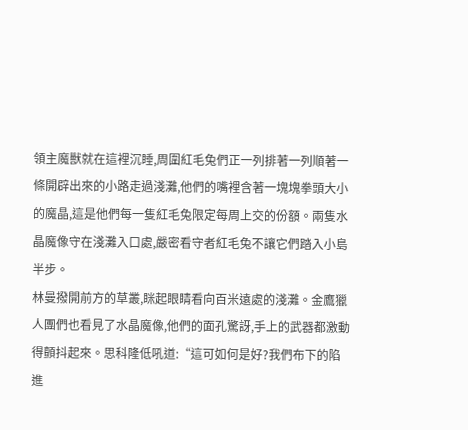領主魔獸就在這裡沉睡,周圍紅毛兔們正一列排著一列順著一條開辟出來的小路走過淺灘,他們的嘴裡含著一塊塊拳頭大小的魔晶,這是他們每一隻紅毛兔限定每周上交的份額。兩隻水晶魔像守在淺灘入口處,嚴密看守者紅毛兔不讓它們踏入小島半步。
林曼撥開前方的草叢,眯起眼睛看向百米遠處的淺灘。金鷹獵人團們也看見了水晶魔像,他們的面孔驚訝,手上的武器都激動得顫抖起來。思科隆低吼道:“這可如何是好?我們布下的陷進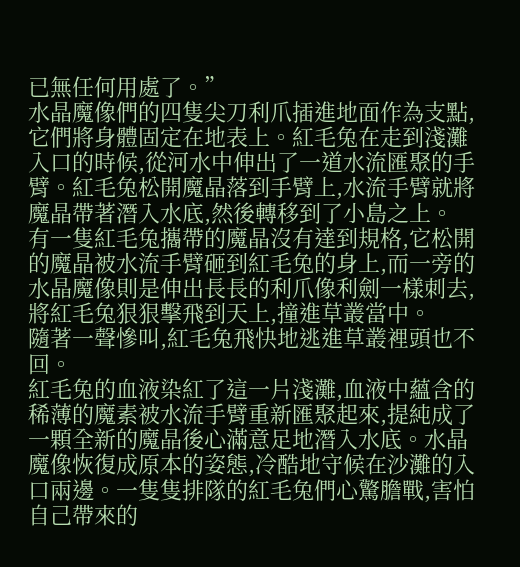已無任何用處了。”
水晶魔像們的四隻尖刀利爪插進地面作為支點,它們將身體固定在地表上。紅毛兔在走到淺灘入口的時候,從河水中伸出了一道水流匯聚的手臂。紅毛兔松開魔晶落到手臂上,水流手臂就將魔晶帶著潛入水底,然後轉移到了小島之上。
有一隻紅毛兔攜帶的魔晶沒有達到規格,它松開的魔晶被水流手臂砸到紅毛兔的身上,而一旁的水晶魔像則是伸出長長的利爪像利劍一樣刺去,將紅毛兔狠狠擊飛到天上,撞進草叢當中。
隨著一聲慘叫,紅毛兔飛快地逃進草叢裡頭也不回。
紅毛兔的血液染紅了這一片淺灘,血液中蘊含的稀薄的魔素被水流手臂重新匯聚起來,提純成了一顆全新的魔晶後心滿意足地潛入水底。水晶魔像恢復成原本的姿態,冷酷地守候在沙灘的入口兩邊。一隻隻排隊的紅毛兔們心驚膽戰,害怕自己帶來的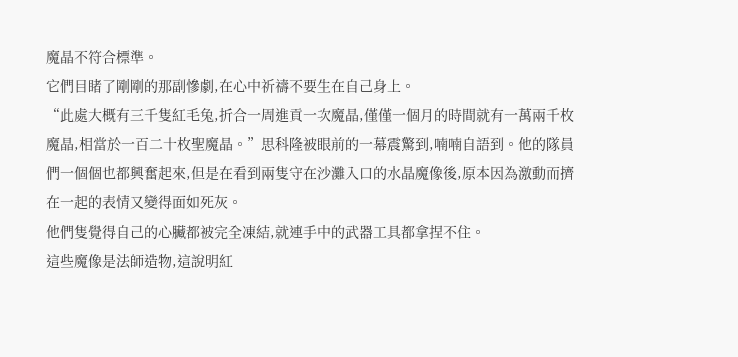魔晶不符合標準。
它們目睹了剛剛的那副慘劇,在心中祈禱不要生在自己身上。
“此處大概有三千隻紅毛兔,折合一周進貢一次魔晶,僅僅一個月的時間就有一萬兩千枚魔晶,相當於一百二十枚聖魔晶。”思科隆被眼前的一幕震驚到,喃喃自語到。他的隊員們一個個也都興奮起來,但是在看到兩隻守在沙灘入口的水晶魔像後,原本因為激動而擠在一起的表情又變得面如死灰。
他們隻覺得自己的心臟都被完全凍結,就連手中的武器工具都拿捏不住。
這些魔像是法師造物,這說明紅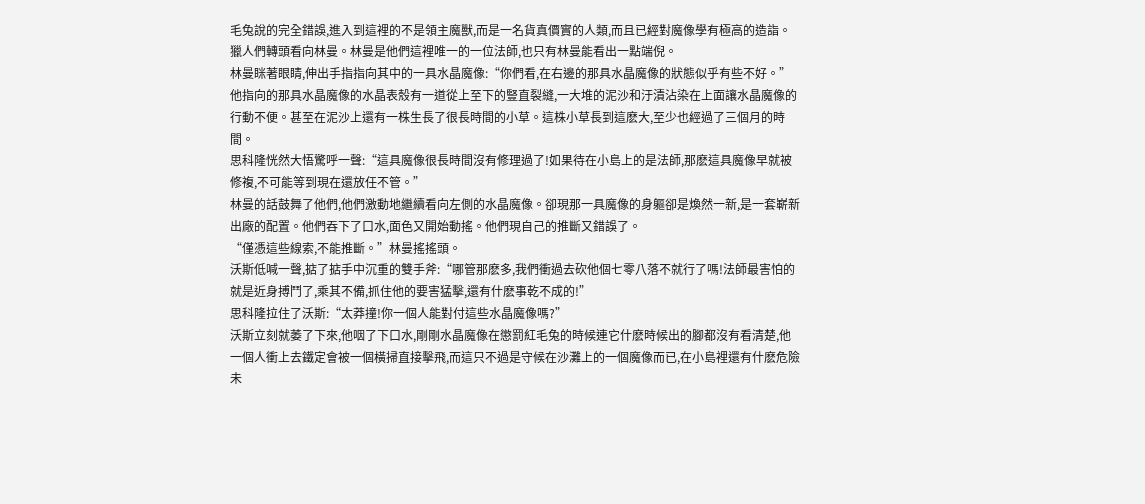毛兔說的完全錯誤,進入到這裡的不是領主魔獸,而是一名貨真價實的人類,而且已經對魔像學有極高的造詣。獵人們轉頭看向林曼。林曼是他們這裡唯一的一位法師,也只有林曼能看出一點端倪。
林曼眯著眼睛,伸出手指指向其中的一具水晶魔像:“你們看,在右邊的那具水晶魔像的狀態似乎有些不好。”
他指向的那具水晶魔像的水晶表殼有一道從上至下的豎直裂縫,一大堆的泥沙和汙漬沾染在上面讓水晶魔像的行動不便。甚至在泥沙上還有一株生長了很長時間的小草。這株小草長到這麽大,至少也經過了三個月的時間。
思科隆恍然大悟驚呼一聲:“這具魔像很長時間沒有修理過了!如果待在小島上的是法師,那麽這具魔像早就被修複,不可能等到現在還放任不管。”
林曼的話鼓舞了他們,他們激動地繼續看向左側的水晶魔像。卻現那一具魔像的身軀卻是煥然一新,是一套嶄新出廠的配置。他們吞下了口水,面色又開始動搖。他們現自己的推斷又錯誤了。
“僅憑這些線索,不能推斷。”林曼搖搖頭。
沃斯低喊一聲,掂了掂手中沉重的雙手斧:“哪管那麽多,我們衝過去砍他個七零八落不就行了嗎!法師最害怕的就是近身搏鬥了,乘其不備,抓住他的要害猛擊,還有什麽事乾不成的!”
思科隆拉住了沃斯:“太莽撞!你一個人能對付這些水晶魔像嗎?”
沃斯立刻就萎了下來,他咽了下口水,剛剛水晶魔像在懲罰紅毛兔的時候連它什麽時候出的腳都沒有看清楚,他一個人衝上去鐵定會被一個橫掃直接擊飛,而這只不過是守候在沙灘上的一個魔像而已,在小島裡還有什麽危險未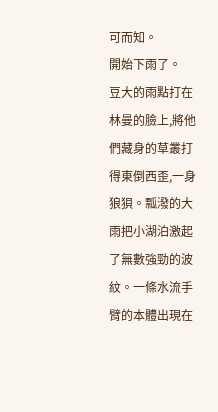可而知。
開始下雨了。
豆大的雨點打在林曼的臉上,將他們藏身的草叢打得東倒西歪,一身狼狽。瓢潑的大雨把小湖泊激起了無數強勁的波紋。一條水流手臂的本體出現在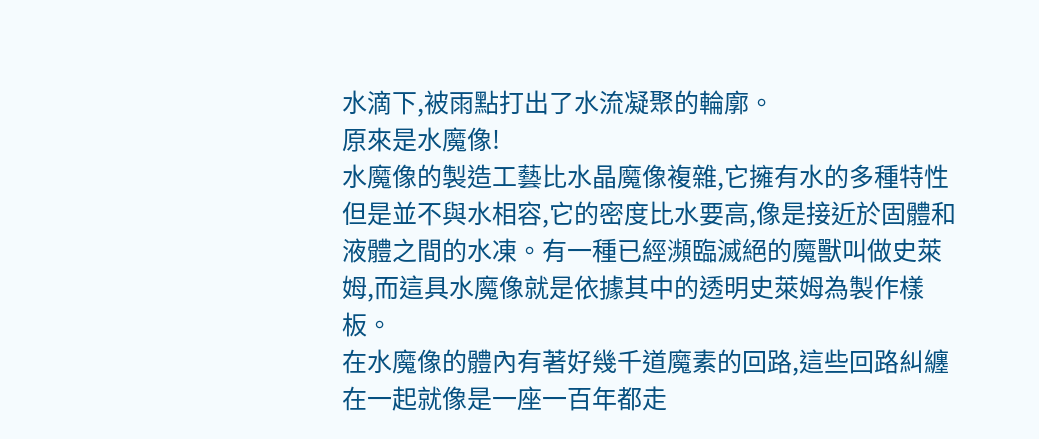水滴下,被雨點打出了水流凝聚的輪廓。
原來是水魔像!
水魔像的製造工藝比水晶魔像複雜,它擁有水的多種特性但是並不與水相容,它的密度比水要高,像是接近於固體和液體之間的水凍。有一種已經瀕臨滅絕的魔獸叫做史萊姆,而這具水魔像就是依據其中的透明史萊姆為製作樣板。
在水魔像的體內有著好幾千道魔素的回路,這些回路糾纏在一起就像是一座一百年都走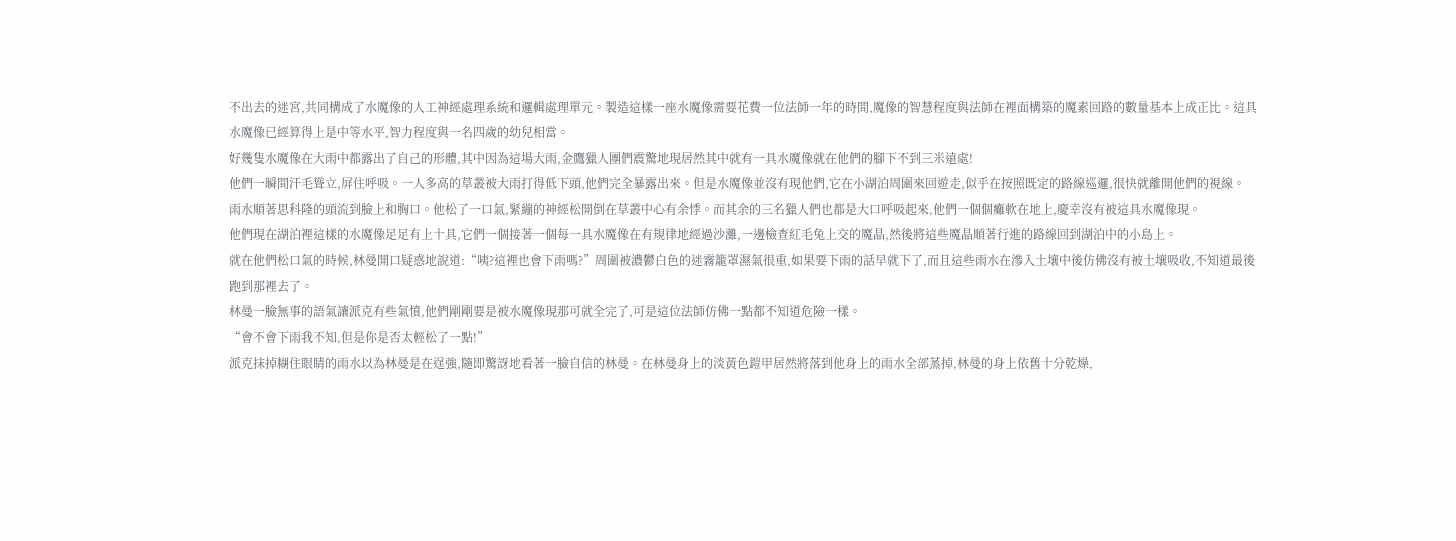不出去的迷宮,共同構成了水魔像的人工神經處理系統和邏輯處理單元。製造這樣一座水魔像需要花費一位法師一年的時間,魔像的智慧程度與法師在裡面構築的魔素回路的數量基本上成正比。這具水魔像已經算得上是中等水平,智力程度與一名四歲的幼兒相當。
好幾隻水魔像在大雨中都露出了自己的形體,其中因為這場大雨,金鷹獵人團們震驚地現居然其中就有一具水魔像就在他們的腳下不到三米遠處!
他們一瞬間汗毛聳立,屏住呼吸。一人多高的草叢被大雨打得低下頭,他們完全暴露出來。但是水魔像並沒有現他們,它在小湖泊周圍來回遊走,似乎在按照既定的路線巡邏,很快就離開他們的視線。
雨水順著思科隆的頭流到臉上和胸口。他松了一口氣,緊繃的神經松開倒在草叢中心有余悸。而其余的三名獵人們也都是大口呼吸起來,他們一個個癱軟在地上,慶幸沒有被這具水魔像現。
他們現在湖泊裡這樣的水魔像足足有上十具,它們一個接著一個每一具水魔像在有規律地經過沙灘,一邊檢查紅毛兔上交的魔晶,然後將這些魔晶順著行進的路線回到湖泊中的小島上。
就在他們松口氣的時候,林曼開口疑惑地說道:“咦?這裡也會下雨嗎?”周圍被濃鬱白色的迷霧籠罩濕氣很重,如果要下雨的話早就下了,而且這些雨水在滲入土壤中後仿佛沒有被土壤吸收,不知道最後跑到那裡去了。
林曼一臉無事的語氣讓派克有些氣憤,他們剛剛要是被水魔像現那可就全完了,可是這位法師仿佛一點都不知道危險一樣。
“會不會下雨我不知,但是你是否太輕松了一點!”
派克抹掉糊住眼睛的雨水以為林曼是在逞強,隨即驚訝地看著一臉自信的林曼。在林曼身上的淡黃色鎧甲居然將落到他身上的雨水全部蒸掉,林曼的身上依舊十分乾燥,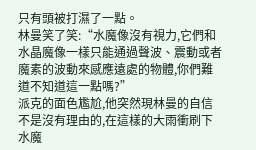只有頭被打濕了一點。
林曼笑了笑:“水魔像沒有視力,它們和水晶魔像一樣只能通過聲波、震動或者魔素的波動來感應遠處的物體,你們難道不知道這一點嗎?”
派克的面色尷尬,他突然現林曼的自信不是沒有理由的,在這樣的大雨衝刷下水魔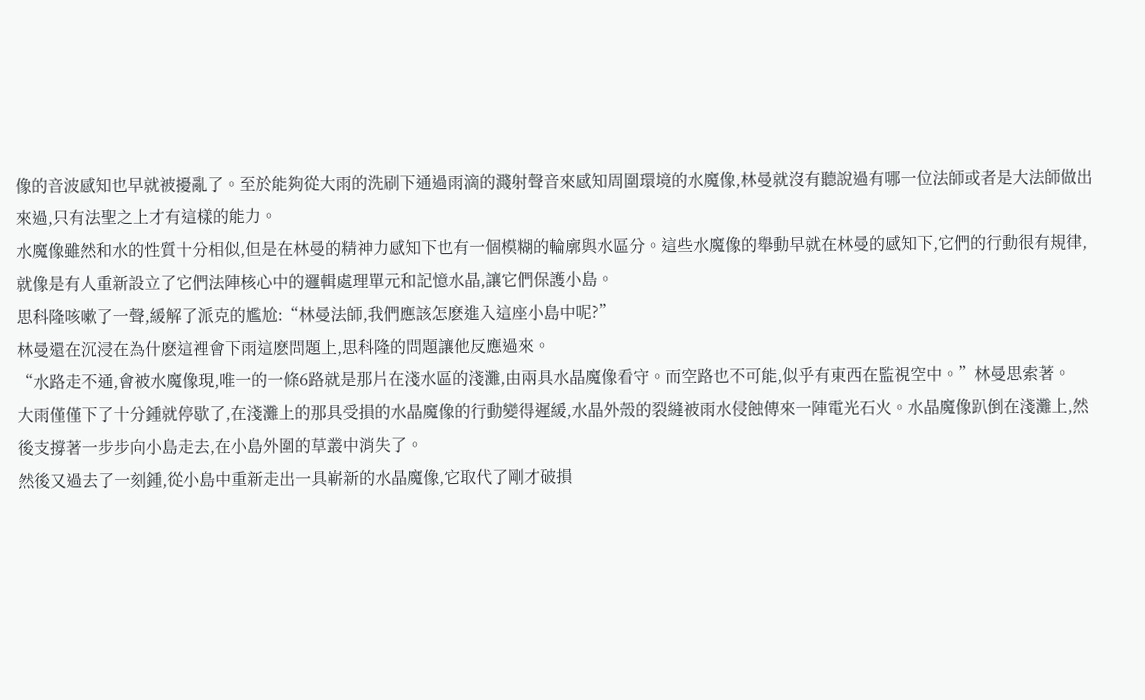像的音波感知也早就被擾亂了。至於能夠從大雨的洗刷下通過雨滴的濺射聲音來感知周圍環境的水魔像,林曼就沒有聽說過有哪一位法師或者是大法師做出來過,只有法聖之上才有這樣的能力。
水魔像雖然和水的性質十分相似,但是在林曼的精神力感知下也有一個模糊的輪廓與水區分。這些水魔像的舉動早就在林曼的感知下,它們的行動很有規律,就像是有人重新設立了它們法陣核心中的邏輯處理單元和記憶水晶,讓它們保護小島。
思科隆咳嗽了一聲,緩解了派克的尷尬:“林曼法師,我們應該怎麽進入這座小島中呢?”
林曼還在沉浸在為什麽這裡會下雨這麽問題上,思科隆的問題讓他反應過來。
“水路走不通,會被水魔像現,唯一的一條6路就是那片在淺水區的淺灘,由兩具水晶魔像看守。而空路也不可能,似乎有東西在監視空中。”林曼思索著。
大雨僅僅下了十分鍾就停歇了,在淺灘上的那具受損的水晶魔像的行動變得遲緩,水晶外殼的裂縫被雨水侵蝕傳來一陣電光石火。水晶魔像趴倒在淺灘上,然後支撐著一步步向小島走去,在小島外圍的草叢中消失了。
然後又過去了一刻鍾,從小島中重新走出一具嶄新的水晶魔像,它取代了剛才破損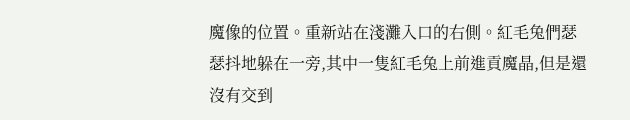魔像的位置。重新站在淺灘入口的右側。紅毛兔們瑟瑟抖地躲在一旁,其中一隻紅毛兔上前進貢魔晶,但是還沒有交到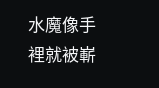水魔像手裡就被嶄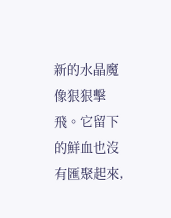新的水晶魔像狠狠擊飛。它留下的鮮血也沒有匯聚起來,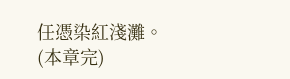任憑染紅淺灘。
(本章完)